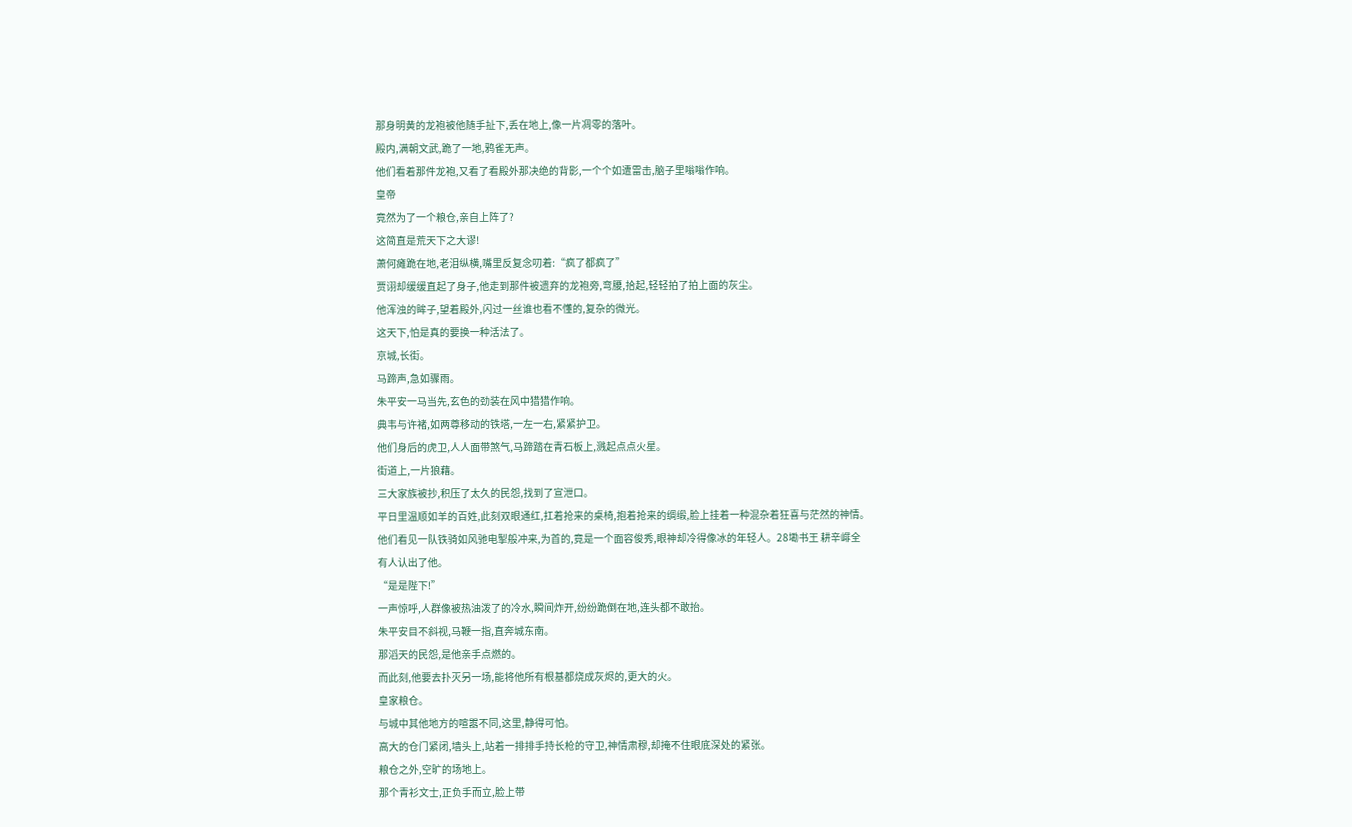那身明黄的龙袍被他随手扯下,丢在地上,像一片凋零的落叶。
殿内,满朝文武,跪了一地,鸦雀无声。
他们看着那件龙袍,又看了看殿外那决绝的背影,一个个如遭雷击,脑子里嗡嗡作响。
皇帝
竟然为了一个粮仓,亲自上阵了?
这简直是荒天下之大谬!
萧何瘫跪在地,老泪纵横,嘴里反复念叨着:“疯了都疯了”
贾诩却缓缓直起了身子,他走到那件被遗弃的龙袍旁,弯腰,拾起,轻轻拍了拍上面的灰尘。
他浑浊的眸子,望着殿外,闪过一丝谁也看不懂的,复杂的微光。
这天下,怕是真的要换一种活法了。
京城,长街。
马蹄声,急如骤雨。
朱平安一马当先,玄色的劲装在风中猎猎作响。
典韦与许褚,如两尊移动的铁塔,一左一右,紧紧护卫。
他们身后的虎卫,人人面带煞气,马蹄踏在青石板上,溅起点点火星。
街道上,一片狼藉。
三大家族被抄,积压了太久的民怨,找到了宣泄口。
平日里温顺如羊的百姓,此刻双眼通红,扛着抢来的桌椅,抱着抢来的绸缎,脸上挂着一种混杂着狂喜与茫然的神情。
他们看见一队铁骑如风驰电掣般冲来,为首的,竟是一个面容俊秀,眼神却冷得像冰的年轻人。28墈书王 耕辛嶵全
有人认出了他。
“是是陛下!”
一声惊呼,人群像被热油泼了的冷水,瞬间炸开,纷纷跪倒在地,连头都不敢抬。
朱平安目不斜视,马鞭一指,直奔城东南。
那滔天的民怨,是他亲手点燃的。
而此刻,他要去扑灭另一场,能将他所有根基都烧成灰烬的,更大的火。
皇家粮仓。
与城中其他地方的喧嚣不同,这里,静得可怕。
高大的仓门紧闭,墙头上,站着一排排手持长枪的守卫,神情肃穆,却掩不住眼底深处的紧张。
粮仓之外,空旷的场地上。
那个青衫文士,正负手而立,脸上带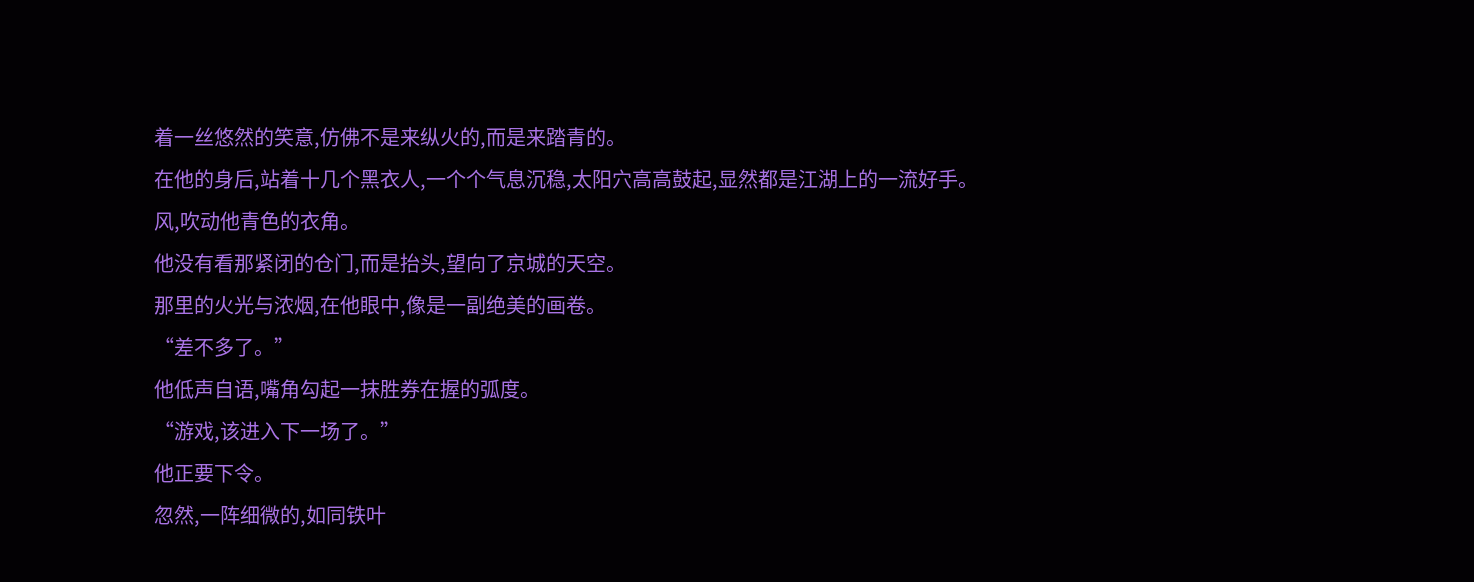着一丝悠然的笑意,仿佛不是来纵火的,而是来踏青的。
在他的身后,站着十几个黑衣人,一个个气息沉稳,太阳穴高高鼓起,显然都是江湖上的一流好手。
风,吹动他青色的衣角。
他没有看那紧闭的仓门,而是抬头,望向了京城的天空。
那里的火光与浓烟,在他眼中,像是一副绝美的画卷。
“差不多了。”
他低声自语,嘴角勾起一抹胜券在握的弧度。
“游戏,该进入下一场了。”
他正要下令。
忽然,一阵细微的,如同铁叶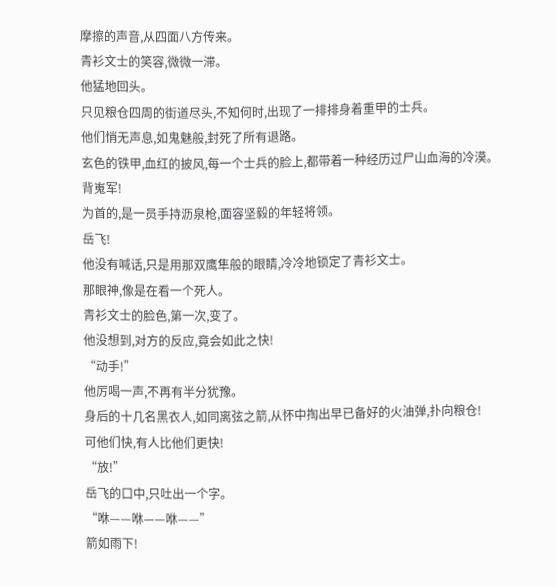摩擦的声音,从四面八方传来。
青衫文士的笑容,微微一滞。
他猛地回头。
只见粮仓四周的街道尽头,不知何时,出现了一排排身着重甲的士兵。
他们悄无声息,如鬼魅般,封死了所有退路。
玄色的铁甲,血红的披风,每一个士兵的脸上,都带着一种经历过尸山血海的冷漠。
背嵬军!
为首的,是一员手持沥泉枪,面容坚毅的年轻将领。
岳飞!
他没有喊话,只是用那双鹰隼般的眼睛,冷冷地锁定了青衫文士。
那眼神,像是在看一个死人。
青衫文士的脸色,第一次,变了。
他没想到,对方的反应,竟会如此之快!
“动手!”
他厉喝一声,不再有半分犹豫。
身后的十几名黑衣人,如同离弦之箭,从怀中掏出早已备好的火油弹,扑向粮仓!
可他们快,有人比他们更快!
“放!”
岳飞的口中,只吐出一个字。
“咻——咻——咻——”
箭如雨下!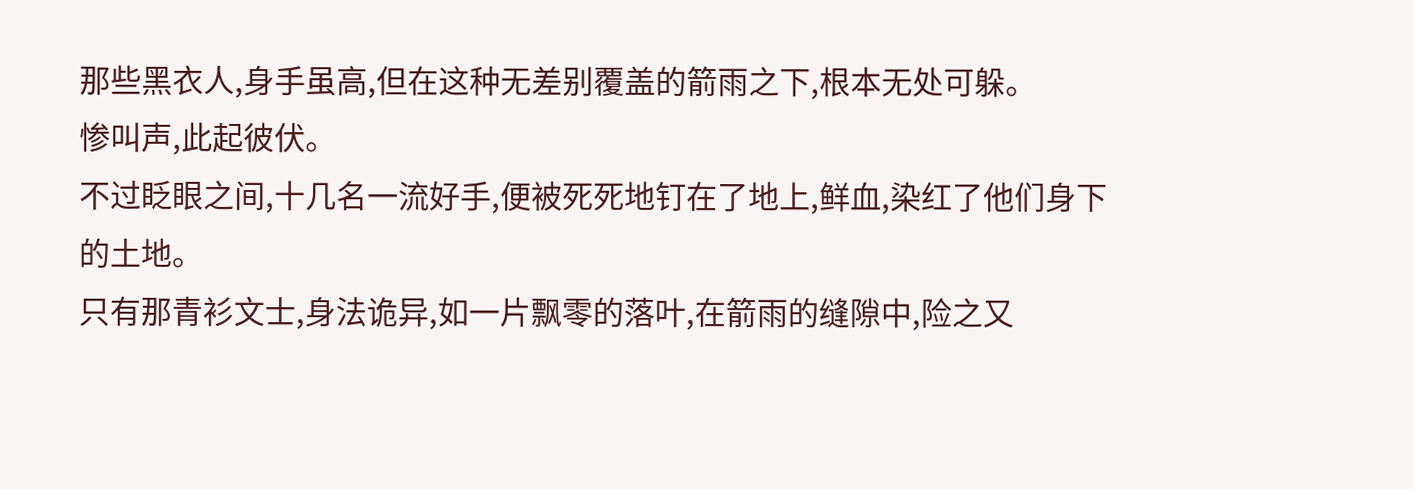那些黑衣人,身手虽高,但在这种无差别覆盖的箭雨之下,根本无处可躲。
惨叫声,此起彼伏。
不过眨眼之间,十几名一流好手,便被死死地钉在了地上,鲜血,染红了他们身下的土地。
只有那青衫文士,身法诡异,如一片飘零的落叶,在箭雨的缝隙中,险之又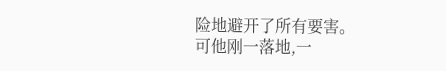险地避开了所有要害。
可他刚一落地,一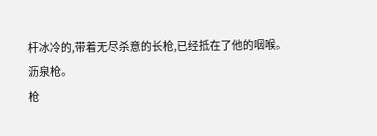杆冰冷的,带着无尽杀意的长枪,已经抵在了他的咽喉。
沥泉枪。
枪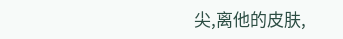尖,离他的皮肤,